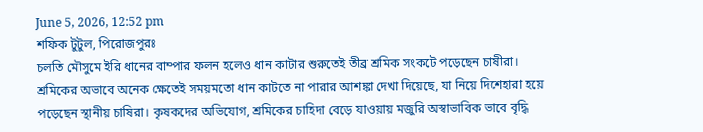June 5, 2026, 12:52 pm
শফিক টুটুল, পিরোজপুরঃ
চলতি মৌসুমে ইরি ধানের বাম্পার ফলন হলেও ধান কাটার শুরুতেই তীব্র শ্রমিক সংকটে পড়েছেন চাষীরা। শ্রমিকের অভাবে অনেক ক্ষেতেই সময়মতো ধান কাটতে না পারার আশঙ্কা দেখা দিয়েছে, যা নিয়ে দিশেহারা হয়ে পড়েছেন স্থানীয় চাষিরা। কৃষকদের অভিযোগ, শ্রমিকের চাহিদা বেড়ে যাওয়ায় মজুরি অস্বাভাবিক ভাবে বৃদ্ধি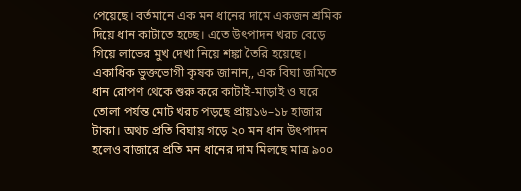পেয়েছে। বর্তমানে এক মন ধানের দামে একজন শ্রমিক দিয়ে ধান কাটাতে হচ্ছে। এতে উৎপাদন খরচ বেড়ে গিয়ে লাভের মুখ দেখা নিয়ে শঙ্কা তৈরি হয়েছে।
একাধিক ভুক্তভোগী কৃষক জানান,, এক বিঘা জমিতে ধান রোপণ থেকে শুরু করে কাটাই-মাড়াই ও ঘরে তোলা পর্যন্ত মোট খরচ পড়ছে প্রায়১৬–১৮ হাজার টাকা। অথচ প্রতি বিঘায় গড়ে ২০ মন ধান উৎপাদন হলেও বাজারে প্রতি মন ধানের দাম মিলছে মাত্র ৯০০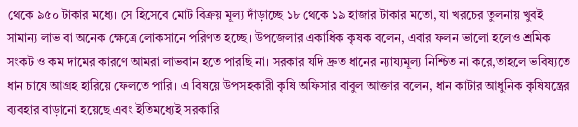থেকে ৯৫০ টাকার মধ্যে। সে হিসেবে মোট বিক্রয় মূল্য দাঁড়াচ্ছে ১৮ থেকে ১৯ হাজার টাকার মতো, যা খরচের তুলনায় খুবই সামান্য লাভ বা অনেক ক্ষেত্রে লোকসানে পরিণত হচ্ছে। উপজেলার একাধিক কৃষক বলেন, এবার ফলন ভালো হলেও শ্রমিক সংকট ও কম দামের কারণে আমরা লাভবান হতে পারছি না। সরকার যদি দ্রুত ধানের ন্যায্যমূল্য নিশ্চিত না করে,তাহলে ভবিষ্যতে ধান চাষে আগ্রহ হারিয়ে ফেলতে পারি। এ বিষয়ে উপসহকারী কৃষি অফিসার বাবুল আক্তার বলেন, ধান কাটার আধুনিক কৃষিযন্ত্রের ব্যবহার বাড়ানো হয়েছে এবং ইতিমধ্যেই সরকারি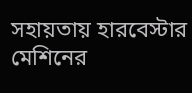সহায়তায় হারবেস্টার মেশিনের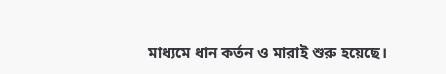মাধ্যমে ধান কর্তন ও মারাই শুরু হয়েছে।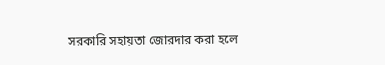সরকারি সহায়তা জোরদার করা হলে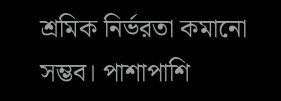শ্রমিক নির্ভরতা কমানো সম্ভব। পাশাপাশি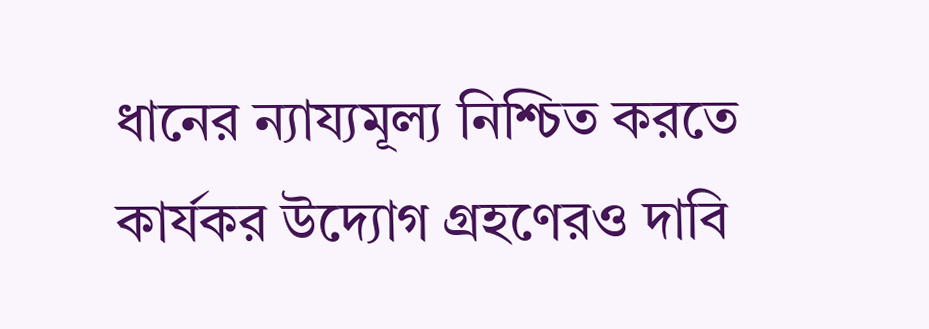ধানের ন্যায্যমূল্য নিশ্চিত করতে কার্যকর উদ্যোগ গ্রহণেরও দাবি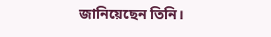জানিয়েছেন তিনি।